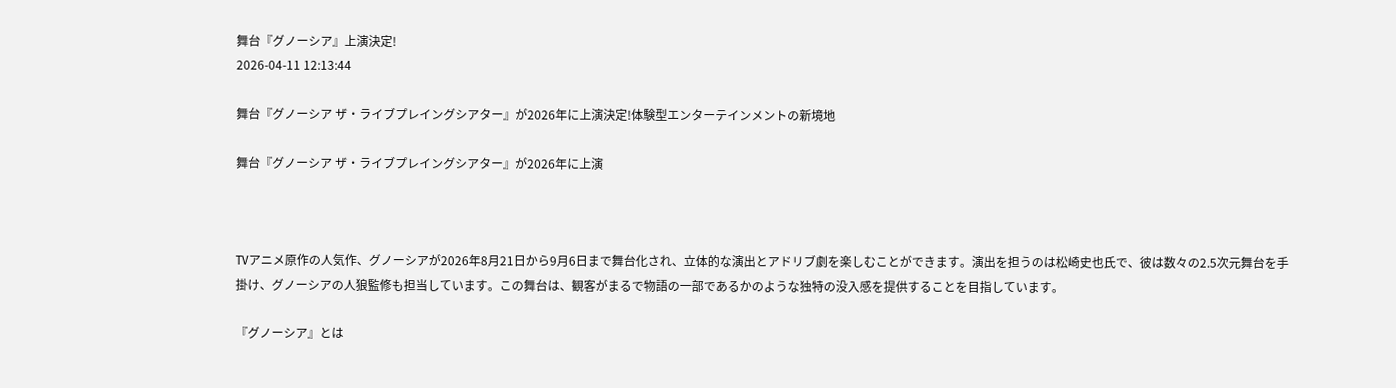舞台『グノーシア』上演決定!
2026-04-11 12:13:44

舞台『グノーシア ザ・ライブプレイングシアター』が2026年に上演決定!体験型エンターテインメントの新境地

舞台『グノーシア ザ・ライブプレイングシアター』が2026年に上演



TVアニメ原作の人気作、グノーシアが2026年8月21日から9月6日まで舞台化され、立体的な演出とアドリブ劇を楽しむことができます。演出を担うのは松崎史也氏で、彼は数々の2.5次元舞台を手掛け、グノーシアの人狼監修も担当しています。この舞台は、観客がまるで物語の一部であるかのような独特の没入感を提供することを目指しています。

『グノーシア』とは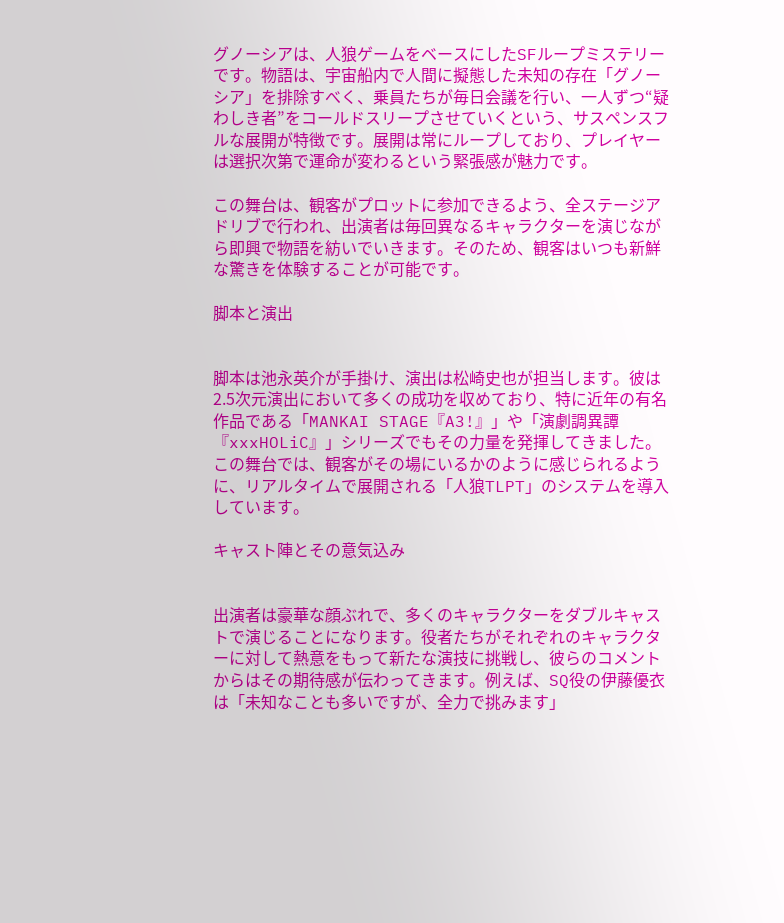グノーシアは、人狼ゲームをベースにしたSFループミステリーです。物語は、宇宙船内で人間に擬態した未知の存在「グノーシア」を排除すべく、乗員たちが毎日会議を行い、一人ずつ“疑わしき者”をコールドスリープさせていくという、サスペンスフルな展開が特徴です。展開は常にループしており、プレイヤーは選択次第で運命が変わるという緊張感が魅力です。

この舞台は、観客がプロットに参加できるよう、全ステージアドリブで行われ、出演者は毎回異なるキャラクターを演じながら即興で物語を紡いでいきます。そのため、観客はいつも新鮮な驚きを体験することが可能です。

脚本と演出


脚本は池永英介が手掛け、演出は松崎史也が担当します。彼は2.5次元演出において多くの成功を収めており、特に近年の有名作品である「MANKAI STAGE『A3!』」や「演劇調異譚『xxxHOLiC』」シリーズでもその力量を発揮してきました。この舞台では、観客がその場にいるかのように感じられるように、リアルタイムで展開される「人狼TLPT」のシステムを導入しています。

キャスト陣とその意気込み


出演者は豪華な顔ぶれで、多くのキャラクターをダブルキャストで演じることになります。役者たちがそれぞれのキャラクターに対して熱意をもって新たな演技に挑戦し、彼らのコメントからはその期待感が伝わってきます。例えば、SQ役の伊藤優衣は「未知なことも多いですが、全力で挑みます」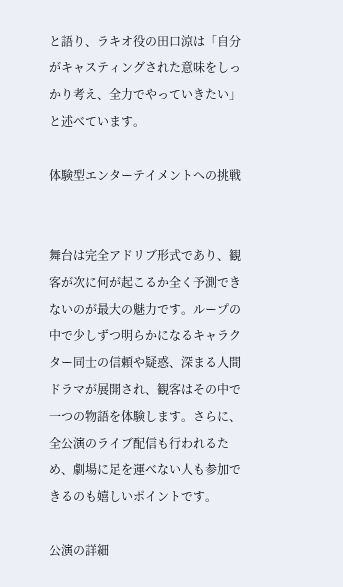と語り、ラキオ役の田口涼は「自分がキャスティングされた意味をしっかり考え、全力でやっていきたい」と述べています。

体験型エンターテイメントへの挑戦


舞台は完全アドリブ形式であり、観客が次に何が起こるか全く予測できないのが最大の魅力です。ループの中で少しずつ明らかになるキャラクター同士の信頼や疑惑、深まる人間ドラマが展開され、観客はその中で一つの物語を体験します。さらに、全公演のライブ配信も行われるため、劇場に足を運べない人も参加できるのも嬉しいポイントです。

公演の詳細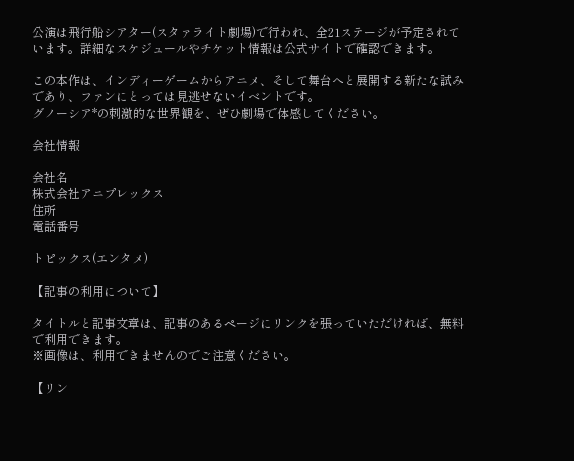公演は飛行船シアター(スタァライト劇場)で行われ、全21ステージが予定されています。詳細なスケジュールやチケット情報は公式サイトで確認できます。

この本作は、インディーゲームからアニメ、そして舞台へと展開する新たな試みであり、ファンにとっては見逃せないイベントです。
グノーシア*の刺激的な世界観を、ぜひ劇場で体感してください。

会社情報

会社名
株式会社アニプレックス
住所
電話番号

トピックス(エンタメ)

【記事の利用について】

タイトルと記事文章は、記事のあるページにリンクを張っていただければ、無料で利用できます。
※画像は、利用できませんのでご注意ください。

【リン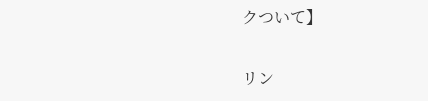クついて】

リン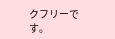クフリーです。